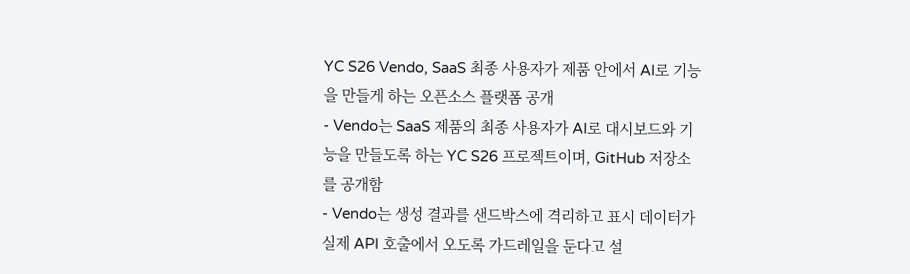YC S26 Vendo, SaaS 최종 사용자가 제품 안에서 AI로 기능을 만들게 하는 오픈소스 플랫폼 공개
- Vendo는 SaaS 제품의 최종 사용자가 AI로 대시보드와 기능을 만들도록 하는 YC S26 프로젝트이며, GitHub 저장소를 공개함
- Vendo는 생성 결과를 샌드박스에 격리하고 표시 데이터가 실제 API 호출에서 오도록 가드레일을 둔다고 설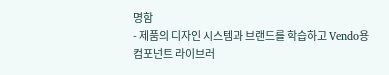명함
- 제품의 디자인 시스템과 브랜드를 학습하고 Vendo용 컴포넌트 라이브러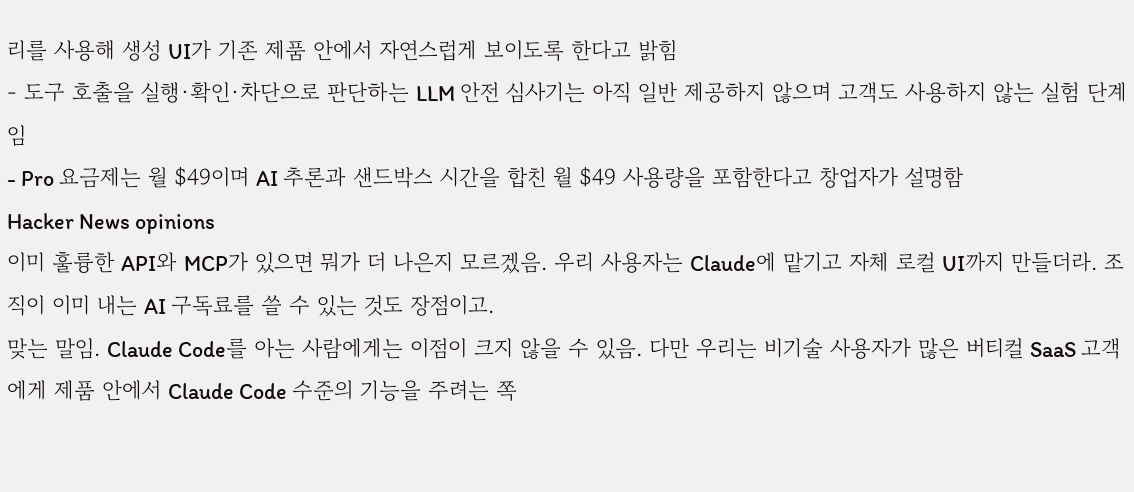리를 사용해 생성 UI가 기존 제품 안에서 자연스럽게 보이도록 한다고 밝힘
- 도구 호출을 실행·확인·차단으로 판단하는 LLM 안전 심사기는 아직 일반 제공하지 않으며 고객도 사용하지 않는 실험 단계임
- Pro 요금제는 월 $49이며 AI 추론과 샌드박스 시간을 합친 월 $49 사용량을 포함한다고 창업자가 설명함
Hacker News opinions
이미 훌륭한 API와 MCP가 있으면 뭐가 더 나은지 모르겠음. 우리 사용자는 Claude에 맡기고 자체 로컬 UI까지 만들더라. 조직이 이미 내는 AI 구독료를 쓸 수 있는 것도 장점이고.
맞는 말임. Claude Code를 아는 사람에게는 이점이 크지 않을 수 있음. 다만 우리는 비기술 사용자가 많은 버티컬 SaaS 고객에게 제품 안에서 Claude Code 수준의 기능을 주려는 쪽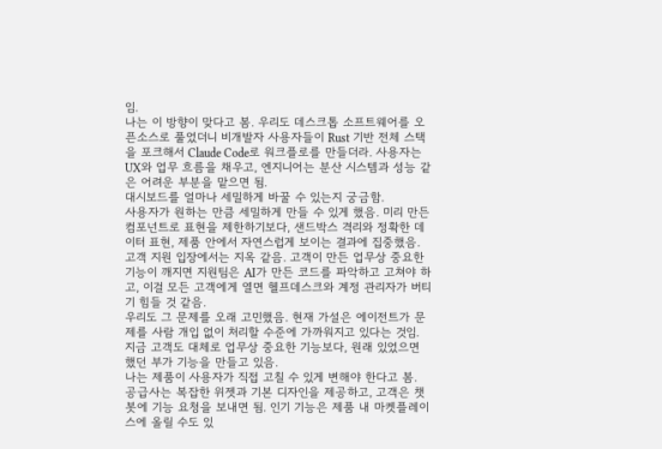임.
나는 이 방향이 맞다고 봄. 우리도 데스크톱 소프트웨어를 오픈소스로 풀었더니 비개발자 사용자들이 Rust 기반 전체 스택을 포크해서 Claude Code로 워크플로를 만들더라. 사용자는 UX와 업무 흐름을 채우고, 엔지니어는 분산 시스템과 성능 같은 어려운 부분을 맡으면 됨.
대시보드를 얼마나 세밀하게 바꿀 수 있는지 궁금함.
사용자가 원하는 만큼 세밀하게 만들 수 있게 했음. 미리 만든 컴포넌트로 표현을 제한하기보다, 샌드박스 격리와 정확한 데이터 표현, 제품 안에서 자연스럽게 보이는 결과에 집중했음.
고객 지원 입장에서는 지옥 같음. 고객이 만든 업무상 중요한 기능이 깨지면 지원팀은 AI가 만든 코드를 파악하고 고쳐야 하고, 이걸 모든 고객에게 열면 헬프데스크와 계정 관리자가 버티기 힘들 것 같음.
우리도 그 문제를 오래 고민했음. 현재 가설은 에이전트가 문제를 사람 개입 없이 처리할 수준에 가까워지고 있다는 것임. 지금 고객도 대체로 업무상 중요한 기능보다, 원래 있었으면 했던 부가 기능을 만들고 있음.
나는 제품이 사용자가 직접 고칠 수 있게 변해야 한다고 봄. 공급사는 복잡한 위젯과 기본 디자인을 제공하고, 고객은 챗봇에 기능 요청을 보내면 됨. 인기 기능은 제품 내 마켓플레이스에 올릴 수도 있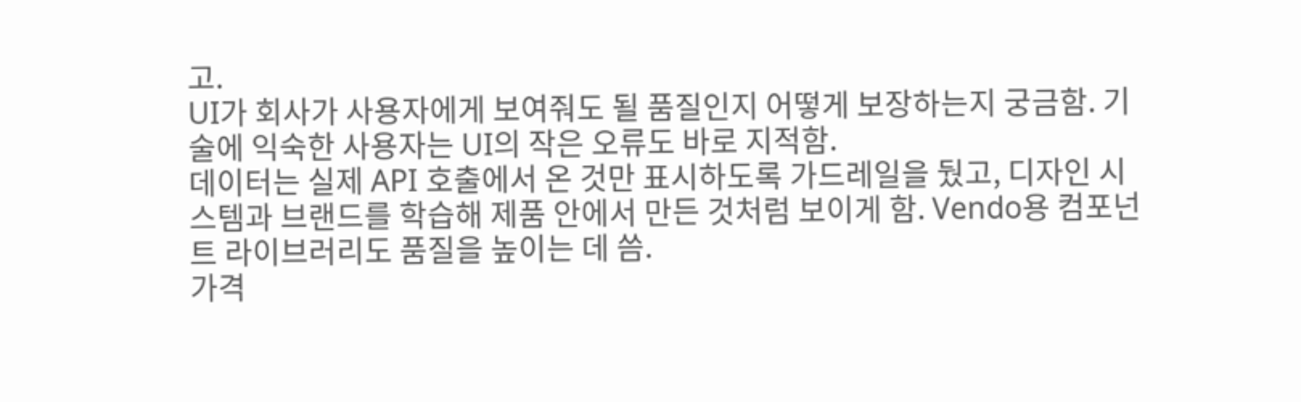고.
UI가 회사가 사용자에게 보여줘도 될 품질인지 어떻게 보장하는지 궁금함. 기술에 익숙한 사용자는 UI의 작은 오류도 바로 지적함.
데이터는 실제 API 호출에서 온 것만 표시하도록 가드레일을 뒀고, 디자인 시스템과 브랜드를 학습해 제품 안에서 만든 것처럼 보이게 함. Vendo용 컴포넌트 라이브러리도 품질을 높이는 데 씀.
가격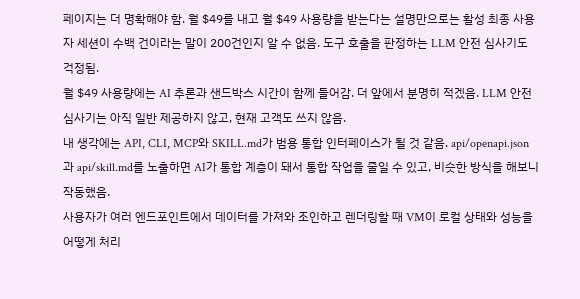페이지는 더 명확해야 함. 월 $49를 내고 월 $49 사용량을 받는다는 설명만으로는 활성 최종 사용자 세션이 수백 건이라는 말이 200건인지 알 수 없음. 도구 호출을 판정하는 LLM 안전 심사기도 걱정됨.
월 $49 사용량에는 AI 추론과 샌드박스 시간이 함께 들어감. 더 앞에서 분명히 적겠음. LLM 안전 심사기는 아직 일반 제공하지 않고, 현재 고객도 쓰지 않음.
내 생각에는 API, CLI, MCP와 SKILL.md가 범용 통합 인터페이스가 될 것 같음. api/openapi.json과 api/skill.md를 노출하면 AI가 통합 계층이 돼서 통합 작업을 줄일 수 있고, 비슷한 방식을 해보니 작동했음.
사용자가 여러 엔드포인트에서 데이터를 가져와 조인하고 렌더링할 때 VM이 로컬 상태와 성능을 어떻게 처리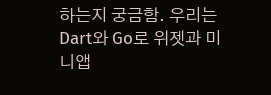하는지 궁금함. 우리는 Dart와 Go로 위젯과 미니앱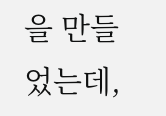을 만들었는데,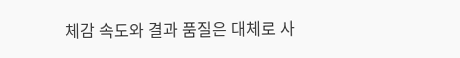체감 속도와 결과 품질은 대체로 사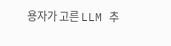용자가 고른 LLM 추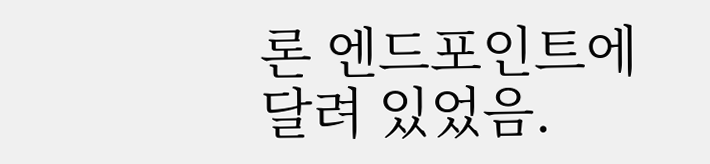론 엔드포인트에 달려 있었음.